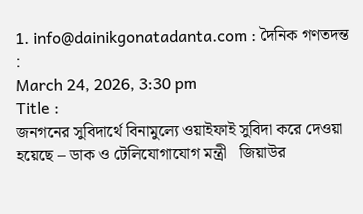1. info@dainikgonatadanta.com : দৈনিক গণতদন্ত :
March 24, 2026, 3:30 pm
Title :
জনগনের সুবিদার্থে বিনামুল্যে ওয়াইফাই সুবিদা করে দেওয়া হয়েছে – ডাক ও টেলিযোগাযোগ মন্ত্রী   জিয়াউর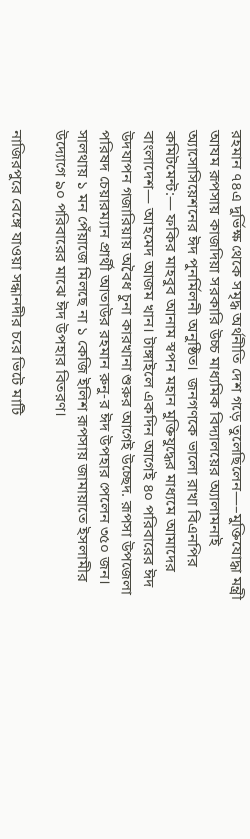রহমান ৭৪এ দুর্ভিক্ষ থেকে সমৃদ্ধ অর্থনীতি দেশ গড়ে তুলেছিলেন—–মুক্তিযোদ্ধা মন্ত্রী আযম রূপসায় কাজদিয়া সরকারি উচ্চ মাধ্যমিক বিদ্যালয়ের অ্যালামনাই অ্যাসোসিয়েশনের ঈদ পুনর্মিলনী অনুষ্ঠিত।  জনগণকে ভালো রাখা বিএনপির কমিটমেন্ট:— ফকির মাহবুব আনাম স্বপন মহান মুক্তিযুদ্ধের মাধ্যমে আমাদের বাংলাদেশ— আহমেদ আজম খান। টাঙ্গাইলে একদিন আগেই ৪০ পরিবারের ঈদ উদযাপন গজারিয়ায় অবৈধ চুনা কারখানা শুরুর আগেই উচ্ছেদ. রূপসা উপজেলা পরিষদ চেয়ারম্যান প্রার্থী আতাউর রহমান রুনু-র ঈদ উপহার পেলেন ৩৫০ জন।  সালথায় ১ মন পেঁয়াজে মিলছে না ১ কেজি ইলিশ রূপসায় জামায়াতে ইসলামীর উদ্যোগে ৯০ পরিবারের মাঝে ঈদ উপহার বিতরণ।

নাজিরপুরে বেঙ্গে যাওয়া সন্ধানদীর চরে ভিটে মাটি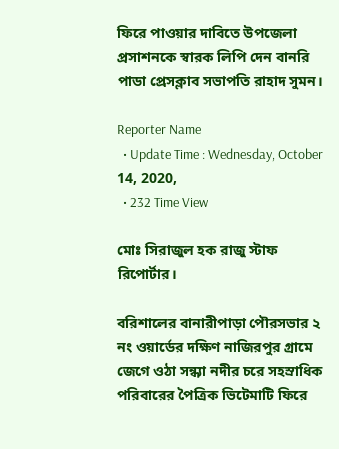ফিরে পাওয়ার দাবিতে উপজেলা প্রসাশনকে স্বারক লিপি দেন বানরি পাডা প্রেসক্লাব সভাপতি রাহাদ সুমন।

Reporter Name
  • Update Time : Wednesday, October 14, 2020,
  • 232 Time View

মোঃ সিরাজুল হক রাজু স্টাফ রিপোর্টার।

বরিশালের বানারীপাড়া পৌরসভার ২ নং ওয়ার্ডের দক্ষিণ নাজিরপুর গ্রামে জেগে ওঠা সন্ধ্যা নদীর চরে সহস্রাধিক পরিবারের পৈত্রিক ভিটেমাটি ফিরে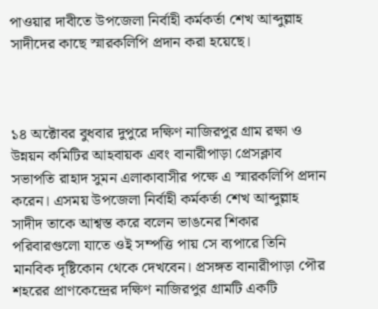পাওয়ার দাবীতে উপজেলা নির্বাহী কর্মকর্তা শেখ আব্দুল্লাহ সাদীদের কাছে স্মারকলিপি প্রদান করা হয়েছে।



১৪ অক্টোবর বুধবার দুপুরে দক্ষিণ নাজিরপুর গ্রাম রক্ষা ও উন্নয়ন কমিটির আহবায়ক এবং বানারীপাড়া প্রেসক্লাব সভাপতি রাহাদ সুমন এলাকাবাসীর পক্ষে এ স্মারকলিপি প্রদান করেন। এসময় উপজেলা নির্বাহী কর্মকর্তা শেখ আব্দুল্লাহ সাদীদ তাকে আশ্বস্ত করে বলেন ভাঙনের শিকার পরিবারগুলো যাতে ওই সম্পত্তি পায় সে ব্যপারে তিনি মানবিক দৃষ্টিকোন থেকে দেখবেন। প্রসঙ্গত বানারীপাড়া পৌর শহরের প্রাণকেন্দ্রের দক্ষিণ নাজিরপুর গ্রামটি একটি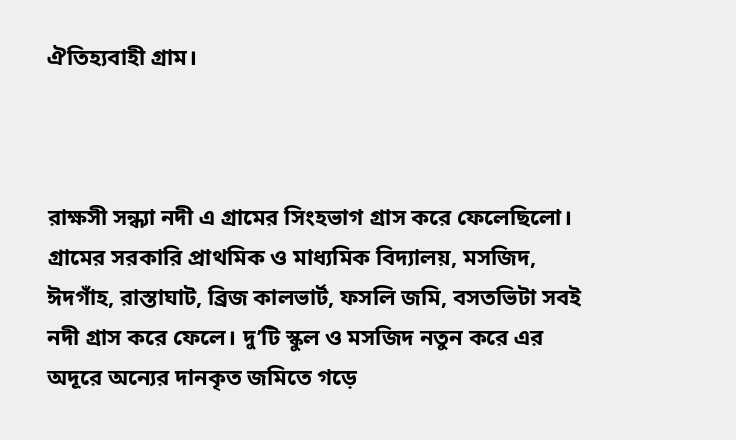ঐতিহ্যবাহী গ্রাম।



রাক্ষসী সন্ধ্যা নদী এ গ্রামের সিংহভাগ গ্রাস করে ফেলেছিলো। গ্রামের সরকারি প্রাথমিক ও মাধ্যমিক বিদ্যালয়, মসজিদ, ঈদগাঁহ, রাস্তাঘাট, ব্রিজ কালভার্ট, ফসলি জমি, বসতভিটা সবই নদী গ্রাস করে ফেলে। দু’টি স্কুল ও মসজিদ নতুন করে এর অদূরে অন্যের দানকৃত জমিতে গড়ে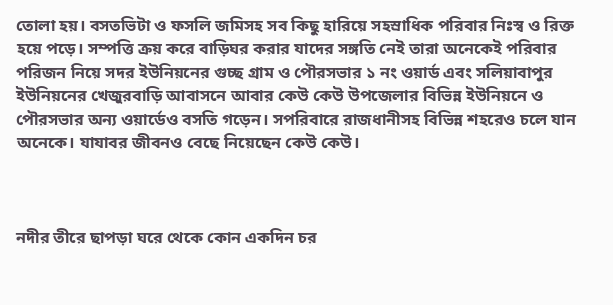তোলা হয়। বসতভিটা ও ফসলি জমিসহ সব কিছু হারিয়ে সহস্রাধিক পরিবার নিঃস্ব ও রিক্ত হয়ে পড়ে। সম্পত্তি ক্রয় করে বাড়িঘর করার যাদের সঙ্গতি নেই তারা অনেকেই পরিবার পরিজন নিয়ে সদর ইউনিয়নের গুচ্ছ গ্রাম ও পৌরসভার ১ নং ওয়ার্ড এবং সলিয়াবাপুর ইউনিয়নের খেজুরবাড়ি আবাসনে আবার কেউ কেউ উপজেলার বিভিন্ন ইউনিয়নে ও পৌরসভার অন্য ওয়ার্ডেও বসতি গড়েন। সপরিবারে রাজধানীসহ বিভিন্ন শহরেও চলে যান অনেকে। যাযাবর জীবনও বেছে নিয়েছেন কেউ কেউ।



নদীর তীরে ছাপড়া ঘরে থেকে কোন একদিন চর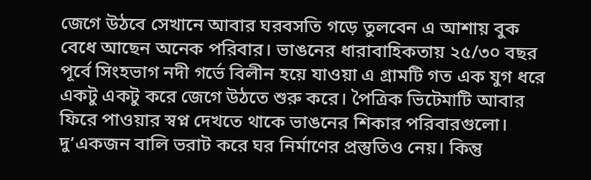জেগে উঠবে সেখানে আবার ঘরবসতি গড়ে তুলবেন এ আশায় বুক বেধে আছেন অনেক পরিবার। ভাঙনের ধারাবাহিকতায় ২৫/৩০ বছর পূর্বে সিংহভাগ নদী গর্ভে বিলীন হয়ে যাওয়া এ গ্রামটি গত এক যুগ ধরে একটু একটু করে জেগে উঠতে শুরু করে। পৈত্রিক ভিটেমাটি আবার ফিরে পাওয়ার স্বপ্ন দেখতে থাকে ভাঙনের শিকার পরিবারগুলো। দু’একজন বালি ভরাট করে ঘর নির্মাণের প্রস্তুতিও নেয়। কিন্তু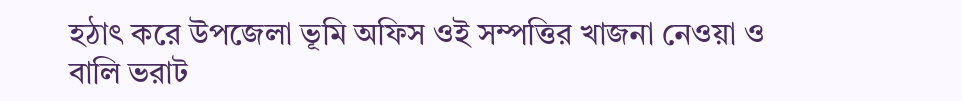হঠাৎ করে উপজেলা ভূমি অফিস ওই সম্পত্তির খাজনা নেওয়া ও বালি ভরাট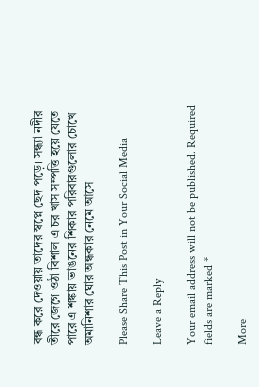বন্ধ করে দেওয়ায় তাদের স্বপ্নে ছেদ পড়ে। সন্ধ্যা নদীর তীরে জেগে ওঠা বিশাল এ চর খাস সম্পত্তি হয়ে যেতে পারে এ শঙ্কায় ভাঙনের শিকার পরিবারগুলোর চোখে অমানিশার ঘোর অন্ধকার নেমে আসে

Please Share This Post in Your Social Media

Leave a Reply

Your email address will not be published. Required fields are marked *

More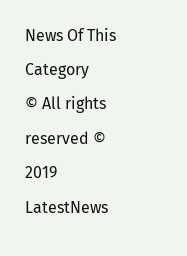News Of This Category
© All rights reserved © 2019 LatestNews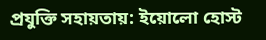প্রযুক্তি সহায়তায়: ইয়োলো হোস্ট